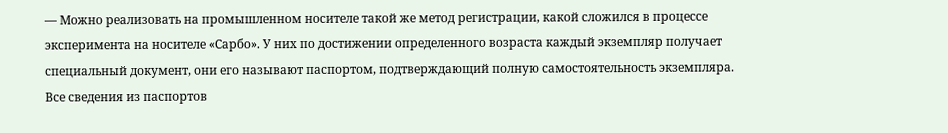— Можно реализовать на промышленном носителе такой же метод регистрации, какой сложился в процессе эксперимента на носителе «Сарбо». У них по достижении определенного возраста каждый экземпляр получает специальный документ, они его называют паспортом, подтверждающий полную самостоятельность экземпляра. Все сведения из паспортов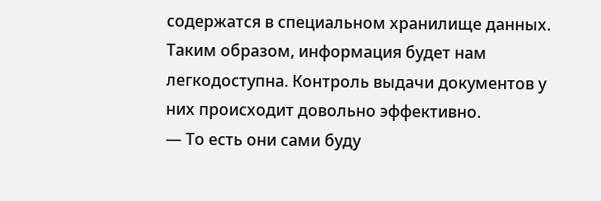содержатся в специальном хранилище данных. Таким образом, информация будет нам легкодоступна. Контроль выдачи документов у них происходит довольно эффективно.
— То есть они сами буду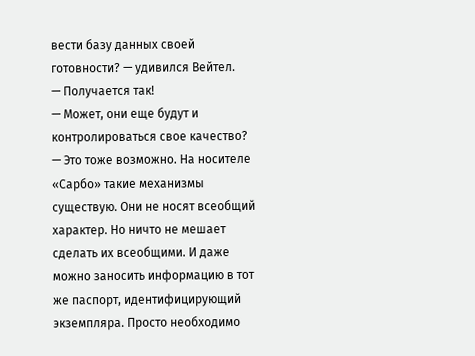вести базу данных своей готовности? — удивился Вейтел.
— Получается так!
— Может, они еще будут и контролироваться свое качество?
— Это тоже возможно. На носителе «Сарбо» такие механизмы существую. Они не носят всеобщий характер. Но ничто не мешает сделать их всеобщими. И даже можно заносить информацию в тот же паспорт, идентифицирующий экземпляра. Просто необходимо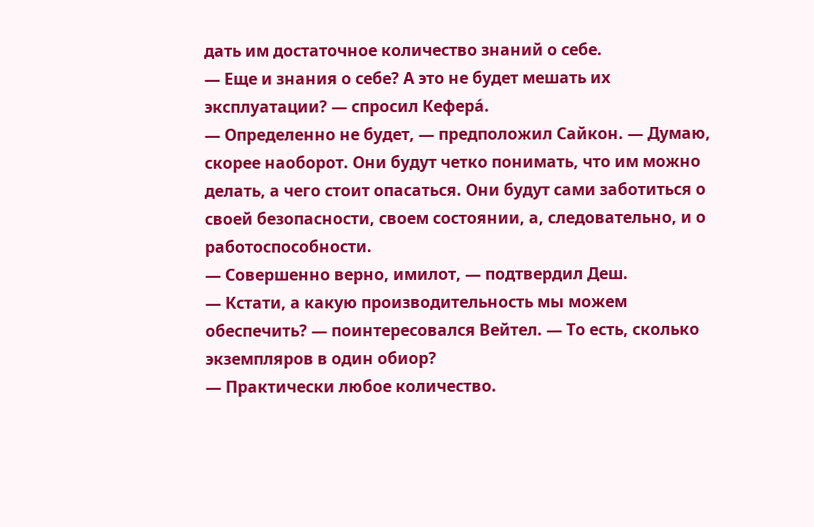дать им достаточное количество знаний о себе.
— Еще и знания о себе? А это не будет мешать их эксплуатации? — спросил Кефера́.
— Определенно не будет, — предположил Сайкон. — Думаю, скорее наоборот. Они будут четко понимать, что им можно делать, а чего стоит опасаться. Они будут сами заботиться о своей безопасности, своем состоянии, а, следовательно, и о работоспособности.
— Совершенно верно, имилот, — подтвердил Деш.
— Кстати, а какую производительность мы можем обеспечить? — поинтересовался Вейтел. — То есть, сколько экземпляров в один обиор?
— Практически любое количество.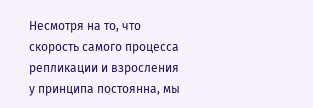Несмотря на то, что скорость самого процесса репликации и взросления у принципа постоянна, мы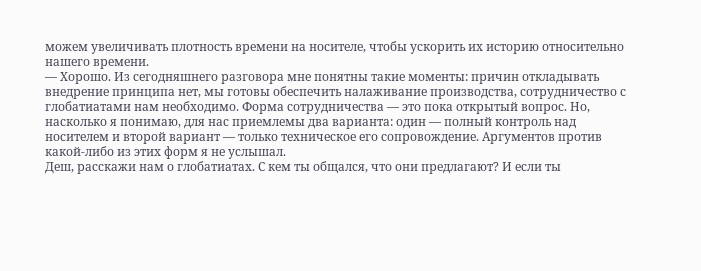можем увеличивать плотность времени на носителе, чтобы ускорить их историю относительно нашего времени.
— Хорошо. Из сегодняшнего разговора мне понятны такие моменты: причин откладывать внедрение принципа нет, мы готовы обеспечить налаживание производства, сотрудничество с глобатиатами нам необходимо. Форма сотрудничества — это пока открытый вопрос. Но, насколько я понимаю, для нас приемлемы два варианта: один — полный контроль над носителем и второй вариант — только техническое его сопровождение. Аргументов против какой-либо из этих форм я не услышал.
Деш, расскажи нам о глобатиатах. С кем ты общался, что они предлагают? И если ты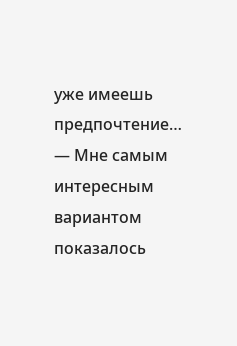уже имеешь предпочтение…
— Мне самым интересным вариантом показалось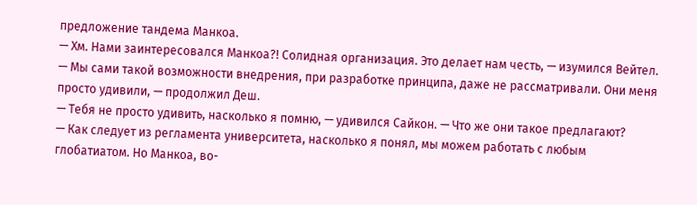предложение тандема Манкоа.
— Хм. Нами заинтересовался Манкоа?! Солидная организация. Это делает нам честь, — изумился Вейтел.
— Мы сами такой возможности внедрения, при разработке принципа, даже не рассматривали. Они меня просто удивили, — продолжил Деш.
— Тебя не просто удивить, насколько я помню, — удивился Сайкон. — Что же они такое предлагают?
— Как следует из регламента университета, насколько я понял, мы можем работать с любым глобатиатом. Но Манкоа, во-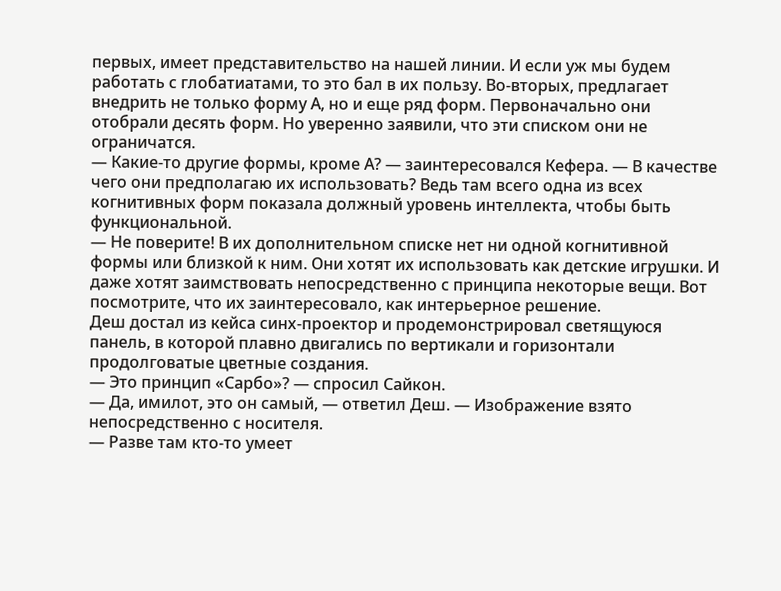первых, имеет представительство на нашей линии. И если уж мы будем работать с глобатиатами, то это бал в их пользу. Во-вторых, предлагает внедрить не только форму А, но и еще ряд форм. Первоначально они отобрали десять форм. Но уверенно заявили, что эти списком они не ограничатся.
— Какие-то другие формы, кроме А? — заинтересовался Кефера. — В качестве чего они предполагаю их использовать? Ведь там всего одна из всех когнитивных форм показала должный уровень интеллекта, чтобы быть функциональной.
— Не поверите! В их дополнительном списке нет ни одной когнитивной формы или близкой к ним. Они хотят их использовать как детские игрушки. И даже хотят заимствовать непосредственно с принципа некоторые вещи. Вот посмотрите, что их заинтересовало, как интерьерное решение.
Деш достал из кейса синх-проектор и продемонстрировал светящуюся панель, в которой плавно двигались по вертикали и горизонтали продолговатые цветные создания.
— Это принцип «Сарбо»? — спросил Сайкон.
— Да, имилот, это он самый, — ответил Деш. — Изображение взято непосредственно с носителя.
— Разве там кто-то умеет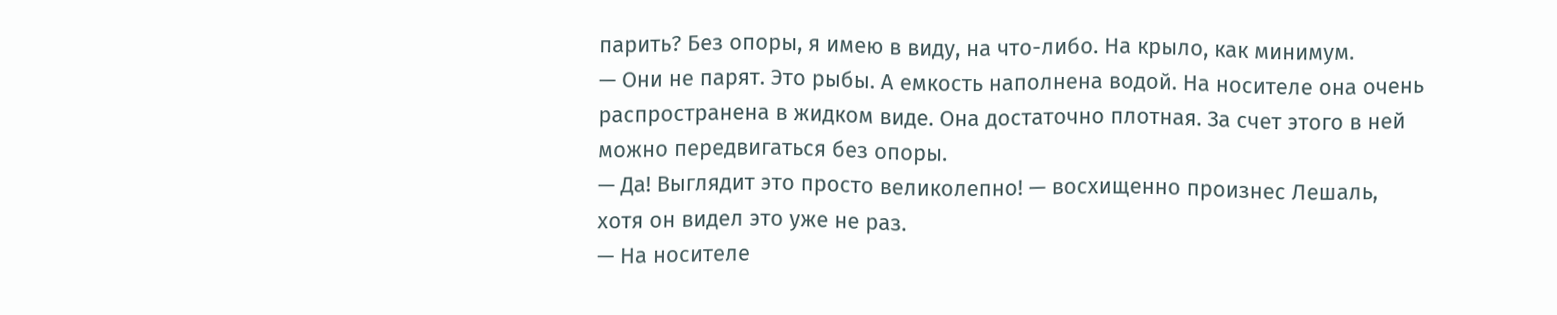парить? Без опоры, я имею в виду, на что-либо. На крыло, как минимум.
— Они не парят. Это рыбы. А емкость наполнена водой. На носителе она очень распространена в жидком виде. Она достаточно плотная. За счет этого в ней можно передвигаться без опоры.
— Да! Выглядит это просто великолепно! — восхищенно произнес Лешаль, хотя он видел это уже не раз.
— На носителе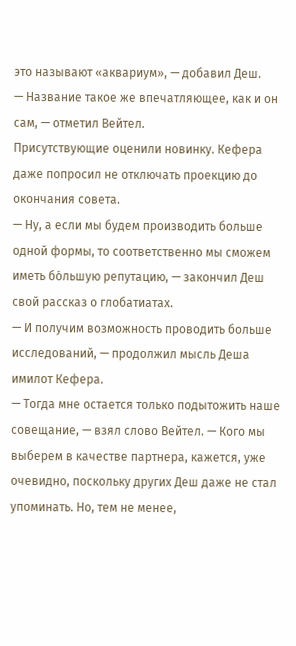это называют «аквариум», — добавил Деш.
— Название такое же впечатляющее, как и он сам, — отметил Вейтел.
Присутствующие оценили новинку. Кефера даже попросил не отключать проекцию до окончания совета.
— Ну, а если мы будем производить больше одной формы, то соответственно мы сможем иметь бо́льшую репутацию, — закончил Деш свой рассказ о глобатиатах.
— И получим возможность проводить больше исследований, — продолжил мысль Деша имилот Кефера.
— Тогда мне остается только подытожить наше совещание, — взял слово Вейтел. — Кого мы выберем в качестве партнера, кажется, уже очевидно, поскольку других Деш даже не стал упоминать. Но, тем не менее,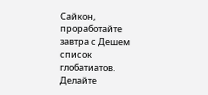Сайкон, проработайте завтра с Дешем список глобатиатов. Делайте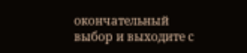окончательный выбор и выходите с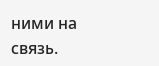ними на связь.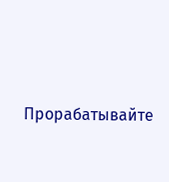Прорабатывайте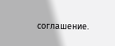соглашение.